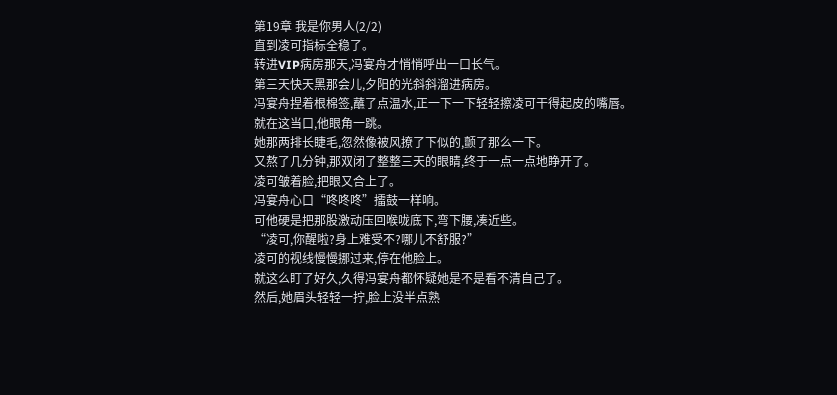第19章 我是你男人(2/2)
直到凌可指标全稳了。
转进VIP病房那天,冯宴舟才悄悄呼出一口长气。
第三天快天黑那会儿,夕阳的光斜斜溜进病房。
冯宴舟捏着根棉签,蘸了点温水,正一下一下轻轻擦凌可干得起皮的嘴唇。
就在这当口,他眼角一跳。
她那两排长睫毛,忽然像被风撩了下似的,颤了那么一下。
又熬了几分钟,那双闭了整整三天的眼睛,终于一点一点地睁开了。
凌可皱着脸,把眼又合上了。
冯宴舟心口“咚咚咚”擂鼓一样响。
可他硬是把那股激动压回喉咙底下,弯下腰,凑近些。
“凌可,你醒啦?身上难受不?哪儿不舒服?”
凌可的视线慢慢挪过来,停在他脸上。
就这么盯了好久,久得冯宴舟都怀疑她是不是看不清自己了。
然后,她眉头轻轻一拧,脸上没半点熟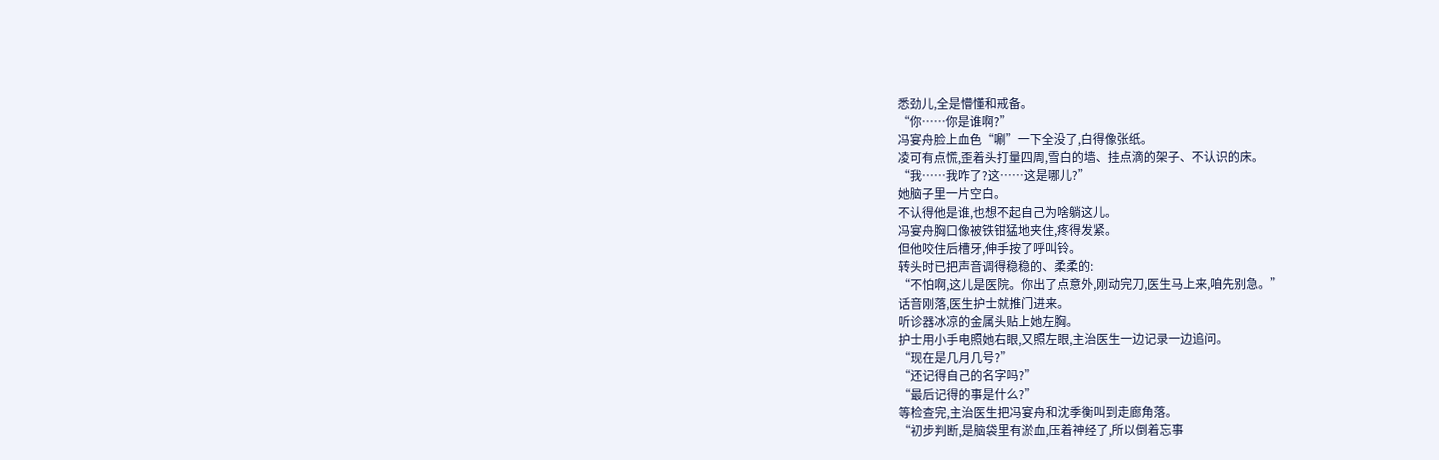悉劲儿,全是懵懂和戒备。
“你……你是谁啊?”
冯宴舟脸上血色“唰”一下全没了,白得像张纸。
凌可有点慌,歪着头打量四周,雪白的墙、挂点滴的架子、不认识的床。
“我……我咋了?这……这是哪儿?”
她脑子里一片空白。
不认得他是谁,也想不起自己为啥躺这儿。
冯宴舟胸口像被铁钳猛地夹住,疼得发紧。
但他咬住后槽牙,伸手按了呼叫铃。
转头时已把声音调得稳稳的、柔柔的:
“不怕啊,这儿是医院。你出了点意外,刚动完刀,医生马上来,咱先别急。”
话音刚落,医生护士就推门进来。
听诊器冰凉的金属头贴上她左胸。
护士用小手电照她右眼,又照左眼,主治医生一边记录一边追问。
“现在是几月几号?”
“还记得自己的名字吗?”
“最后记得的事是什么?”
等检查完,主治医生把冯宴舟和沈季衡叫到走廊角落。
“初步判断,是脑袋里有淤血,压着神经了,所以倒着忘事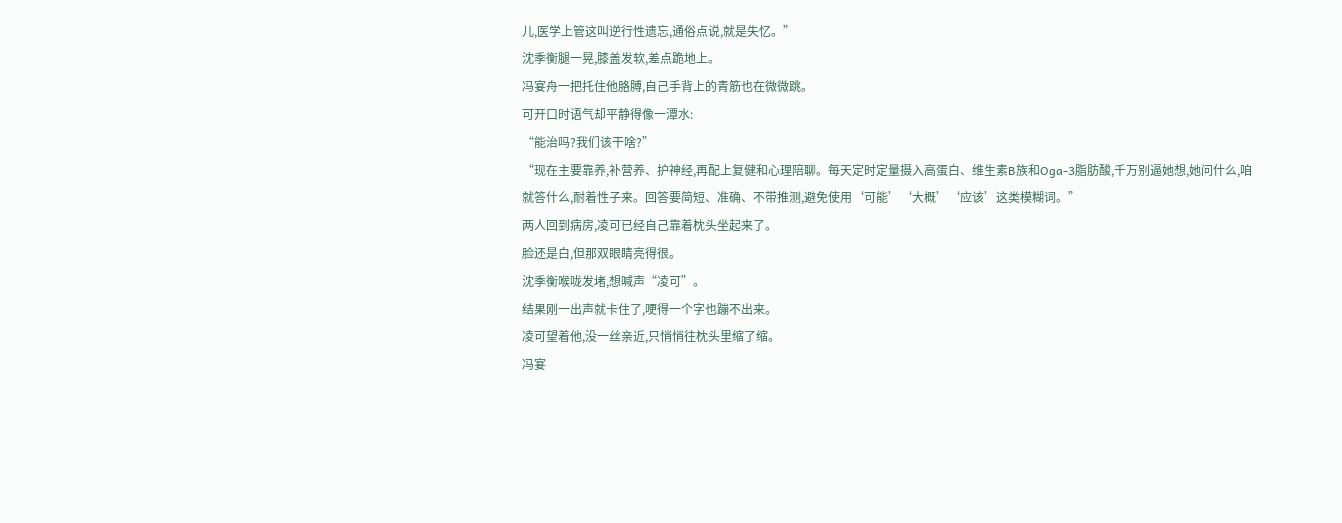儿,医学上管这叫逆行性遗忘,通俗点说,就是失忆。”
沈季衡腿一晃,膝盖发软,差点跪地上。
冯宴舟一把托住他胳膊,自己手背上的青筋也在微微跳。
可开口时语气却平静得像一潭水:
“能治吗?我们该干啥?”
“现在主要靠养,补营养、护神经,再配上复健和心理陪聊。每天定时定量摄入高蛋白、维生素B族和Oga-3脂肪酸,千万别逼她想,她问什么,咱就答什么,耐着性子来。回答要简短、准确、不带推测,避免使用‘可能’‘大概’‘应该’这类模糊词。”
两人回到病房,凌可已经自己靠着枕头坐起来了。
脸还是白,但那双眼睛亮得很。
沈季衡喉咙发堵,想喊声“凌可”。
结果刚一出声就卡住了,哽得一个字也蹦不出来。
凌可望着他,没一丝亲近,只悄悄往枕头里缩了缩。
冯宴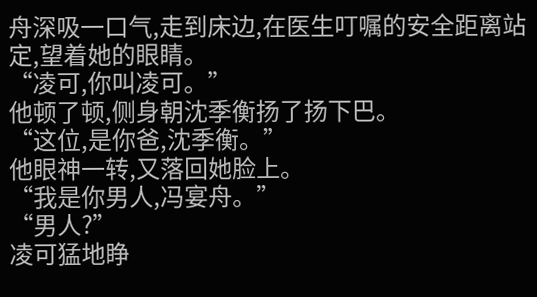舟深吸一口气,走到床边,在医生叮嘱的安全距离站定,望着她的眼睛。
“凌可,你叫凌可。”
他顿了顿,侧身朝沈季衡扬了扬下巴。
“这位,是你爸,沈季衡。”
他眼神一转,又落回她脸上。
“我是你男人,冯宴舟。”
“男人?”
凌可猛地睁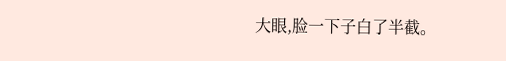大眼,脸一下子白了半截。